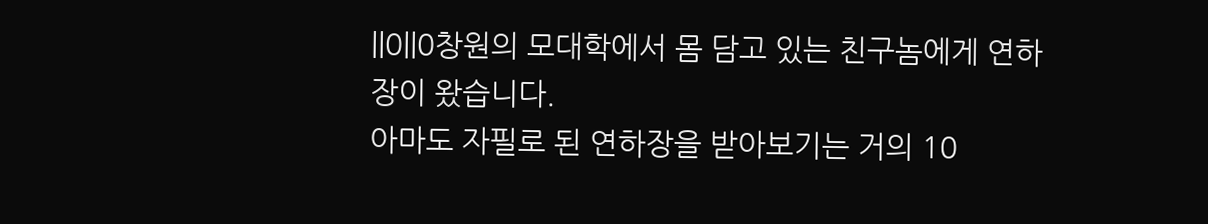||0||0창원의 모대학에서 몸 담고 있는 친구놈에게 연하장이 왔습니다.
아마도 자필로 된 연하장을 받아보기는 거의 10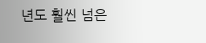년도 훨씬 넘은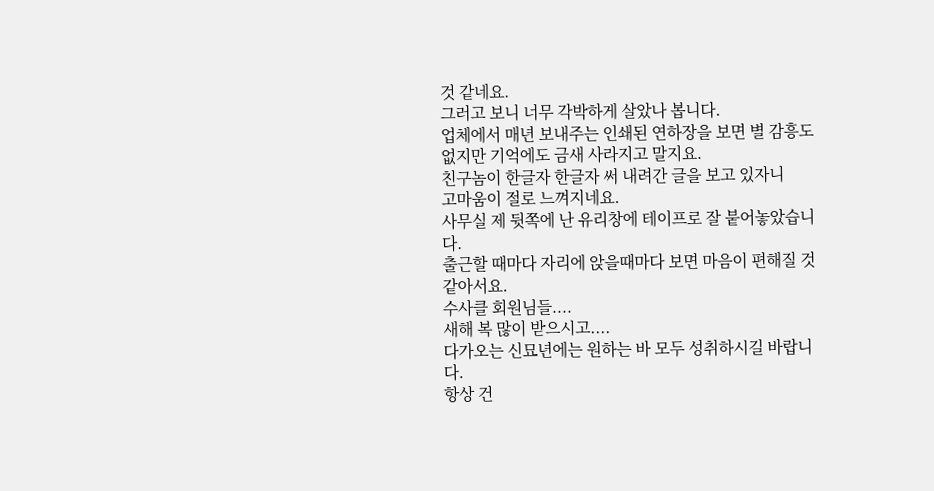것 같네요.
그러고 보니 너무 각박하게 살았나 봅니다.
업체에서 매년 보내주는 인쇄된 연하장을 보면 별 감흥도 없지만 기억에도 금새 사라지고 말지요.
친구놈이 한글자 한글자 써 내려간 글을 보고 있자니
고마움이 절로 느껴지네요.
사무실 제 뒷쪽에 난 유리창에 테이프로 잘 붙어놓았습니다.
출근할 때마다 자리에 앉을때마다 보면 마음이 편해질 것 같아서요.
수사클 회원님들....
새해 복 많이 받으시고....
다가오는 신묘년에는 원하는 바 모두 성취하시길 바랍니다.
항상 건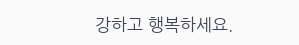강하고 행복하세요.